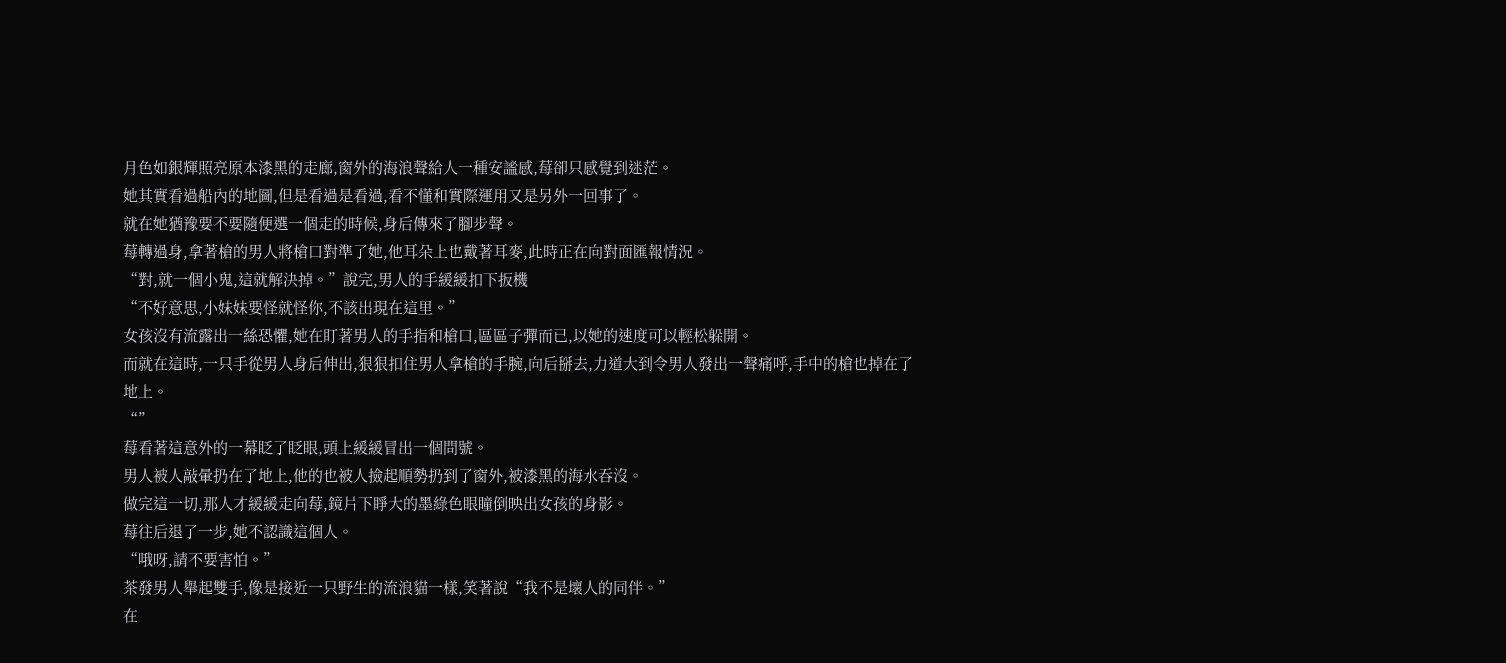月色如銀輝照亮原本漆黑的走廊,窗外的海浪聲給人一種安謐感,莓卻只感覺到迷茫。
她其實看過船內的地圖,但是看過是看過,看不懂和實際運用又是另外一回事了。
就在她猶豫要不要隨便選一個走的時候,身后傳來了腳步聲。
莓轉過身,拿著槍的男人將槍口對準了她,他耳朵上也戴著耳麥,此時正在向對面匯報情況。
“對,就一個小鬼,這就解決掉。”說完,男人的手緩緩扣下扳機
“不好意思,小妹妹要怪就怪你,不該出現在這里。”
女孩沒有流露出一絲恐懼,她在盯著男人的手指和槍口,區區子彈而已,以她的速度可以輕松躲開。
而就在這時,一只手從男人身后伸出,狠狠扣住男人拿槍的手腕,向后掰去,力道大到令男人發出一聲痛呼,手中的槍也掉在了地上。
“”
莓看著這意外的一幕眨了眨眼,頭上緩緩冒出一個問號。
男人被人敲暈扔在了地上,他的也被人撿起順勢扔到了窗外,被漆黑的海水吞沒。
做完這一切,那人才緩緩走向莓,鏡片下睜大的墨綠色眼瞳倒映出女孩的身影。
莓往后退了一步,她不認識這個人。
“哦呀,請不要害怕。”
茶發男人舉起雙手,像是接近一只野生的流浪貓一樣,笑著說“我不是壞人的同伴。”
在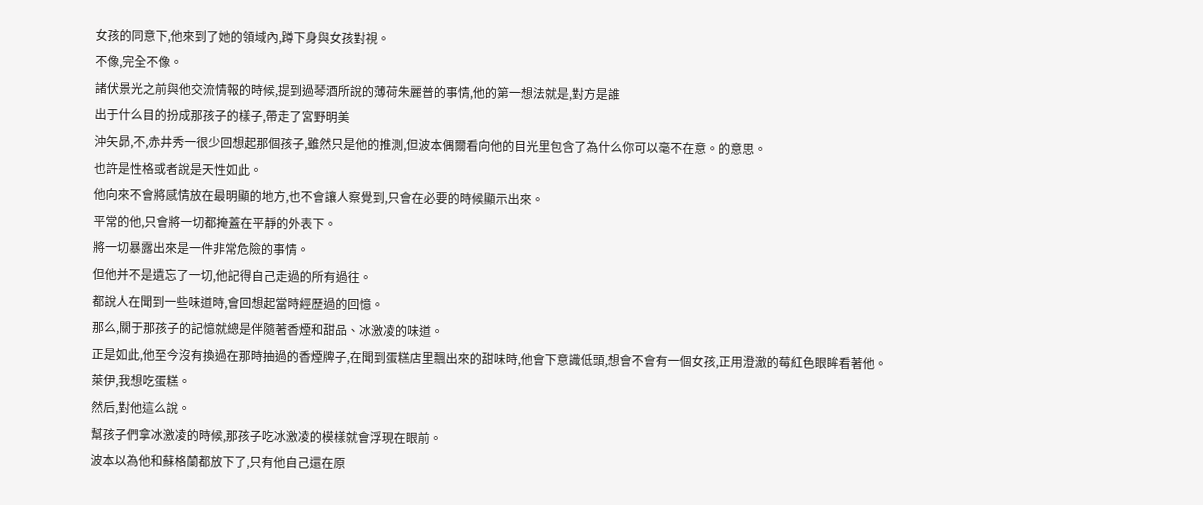女孩的同意下,他來到了她的領域內,蹲下身與女孩對視。
不像,完全不像。
諸伏景光之前與他交流情報的時候,提到過琴酒所說的薄荷朱麗普的事情,他的第一想法就是,對方是誰
出于什么目的扮成那孩子的樣子,帶走了宮野明美
沖矢昴,不,赤井秀一很少回想起那個孩子,雖然只是他的推測,但波本偶爾看向他的目光里包含了為什么你可以毫不在意。的意思。
也許是性格或者說是天性如此。
他向來不會將感情放在最明顯的地方,也不會讓人察覺到,只會在必要的時候顯示出來。
平常的他,只會將一切都掩蓋在平靜的外表下。
將一切暴露出來是一件非常危險的事情。
但他并不是遺忘了一切,他記得自己走過的所有過往。
都說人在聞到一些味道時,會回想起當時經歷過的回憶。
那么,關于那孩子的記憶就總是伴隨著香煙和甜品、冰激凌的味道。
正是如此,他至今沒有換過在那時抽過的香煙牌子,在聞到蛋糕店里飄出來的甜味時,他會下意識低頭,想會不會有一個女孩,正用澄澈的莓紅色眼眸看著他。
萊伊,我想吃蛋糕。
然后,對他這么說。
幫孩子們拿冰激凌的時候,那孩子吃冰激凌的模樣就會浮現在眼前。
波本以為他和蘇格蘭都放下了,只有他自己還在原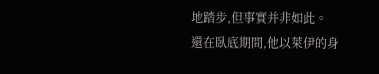地踏步,但事實并非如此。
還在臥底期間,他以萊伊的身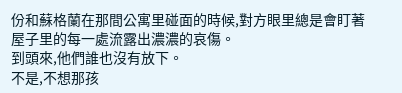份和蘇格蘭在那間公寓里碰面的時候,對方眼里總是會盯著屋子里的每一處流露出濃濃的哀傷。
到頭來,他們誰也沒有放下。
不是,不想那孩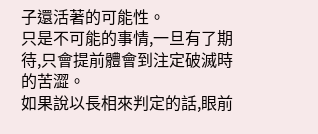子還活著的可能性。
只是不可能的事情,一旦有了期待,只會提前體會到注定破滅時的苦澀。
如果說以長相來判定的話,眼前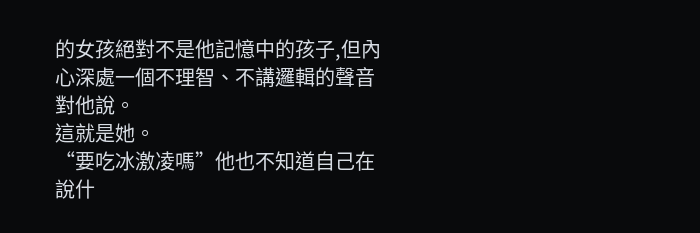的女孩絕對不是他記憶中的孩子,但內心深處一個不理智、不講邏輯的聲音對他說。
這就是她。
“要吃冰激凌嗎”他也不知道自己在說什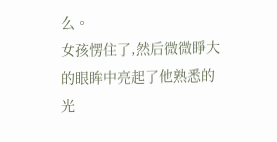么。
女孩愣住了,然后微微睜大的眼眸中亮起了他熟悉的光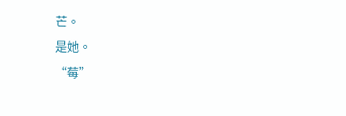芒。
是她。
“莓”